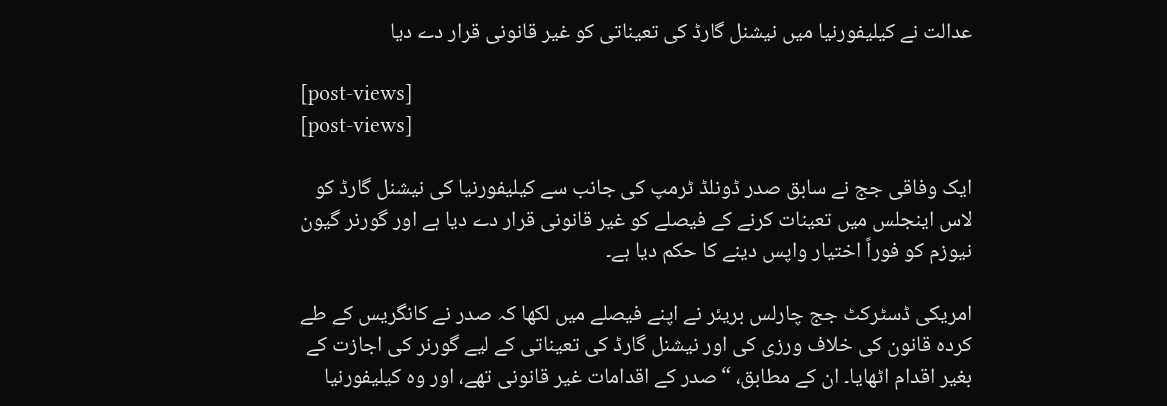عدالت نے کیلیفورنیا میں نیشنل گارڈ کی تعیناتی کو غیر قانونی قرار دے دیا

[post-views]
[post-views]

ایک وفاقی جج نے سابق صدر ڈونلڈ ٹرمپ کی جانب سے کیلیفورنیا کی نیشنل گارڈ کو لاس اینجلس میں تعینات کرنے کے فیصلے کو غیر قانونی قرار دے دیا ہے اور گورنر گیون نیوزم کو فوراً اختیار واپس دینے کا حکم دیا ہے۔

امریکی ڈسٹرکٹ جج چارلس بریئر نے اپنے فیصلے میں لکھا کہ صدر نے کانگریس کے طے کردہ قانون کی خلاف ورزی کی اور نیشنل گارڈ کی تعیناتی کے لیے گورنر کی اجازت کے بغیر اقدام اٹھایا۔ ان کے مطابق، “صدر کے اقدامات غیر قانونی تھے، اور وہ کیلیفورنیا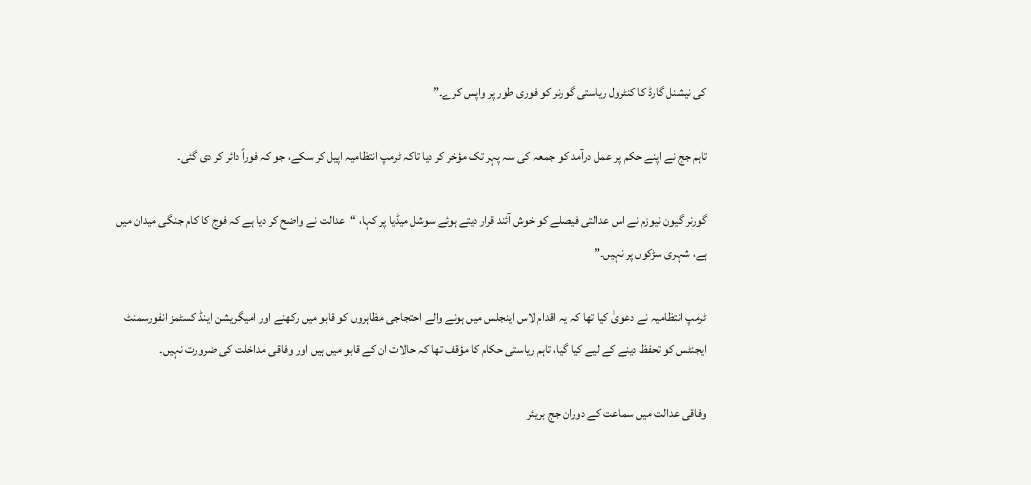کی نیشنل گارڈ کا کنٹرول ریاستی گورنر کو فوری طور پر واپس کرے۔”

تاہم جج نے اپنے حکم پر عمل درآمد کو جمعہ کی سہ پہر تک مؤخر کر دیا تاکہ ٹرمپ انتظامیہ اپیل کر سکے، جو کہ فوراً دائر کر دی گئی۔

گورنر گیون نیوزم نے اس عدالتی فیصلے کو خوش آئند قرار دیتے ہوئے سوشل میڈیا پر کہا، “عدالت نے واضح کر دیا ہے کہ فوج کا کام جنگی میدان میں ہے، شہری سڑکوں پر نہیں۔”

ٹرمپ انتظامیہ نے دعویٰ کیا تھا کہ یہ اقدام لاس اینجلس میں ہونے والے احتجاجی مظاہروں کو قابو میں رکھنے اور امیگریشن اینڈ کسٹمز انفورسمنٹ ایجنٹس کو تحفظ دینے کے لیے کیا گیا، تاہم ریاستی حکام کا مؤقف تھا کہ حالات ان کے قابو میں ہیں اور وفاقی مداخلت کی ضرورت نہیں۔

وفاقی عدالت میں سماعت کے دوران جج بریئر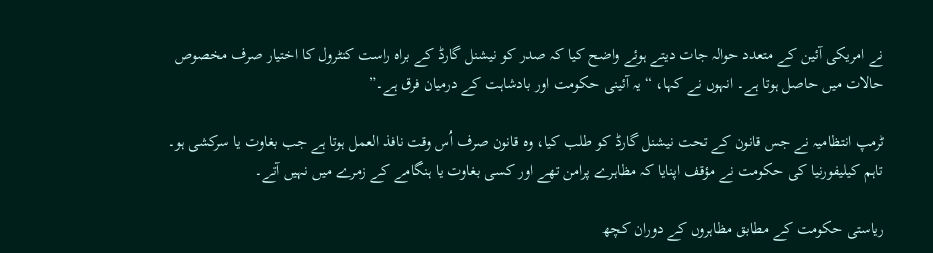نے امریکی آئین کے متعدد حوالہ جات دیتے ہوئے واضح کیا کہ صدر کو نیشنل گارڈ کے براہ راست کنٹرول کا اختیار صرف مخصوص حالات میں حاصل ہوتا ہے۔ انہوں نے کہا، “یہ آئینی حکومت اور بادشاہت کے درمیان فرق ہے۔”

ٹرمپ انتظامیہ نے جس قانون کے تحت نیشنل گارڈ کو طلب کیا، وہ قانون صرف اُس وقت نافذ العمل ہوتا ہے جب بغاوت یا سرکشی ہو۔ تاہم کیلیفورنیا کی حکومت نے مؤقف اپنایا کہ مظاہرے پرامن تھے اور کسی بغاوت یا ہنگامے کے زمرے میں نہیں آتے۔

ریاستی حکومت کے مطابق مظاہروں کے دوران کچھ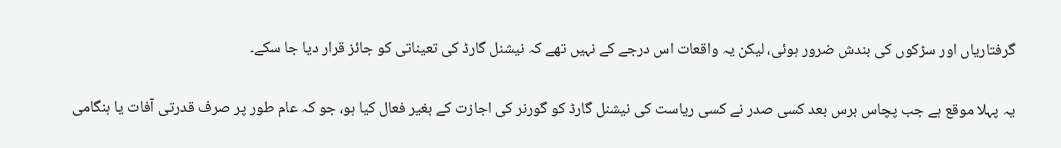گرفتاریاں اور سڑکوں کی بندش ضرور ہوئی، لیکن یہ واقعات اس درجے کے نہیں تھے کہ نیشنل گارڈ کی تعیناتی کو جائز قرار دیا جا سکے۔

یہ پہلا موقع ہے جب پچاس برس بعد کسی صدر نے کسی ریاست کی نیشنل گارڈ کو گورنر کی اجازت کے بغیر فعال کیا ہو، جو کہ عام طور پر صرف قدرتی آفات یا ہنگامی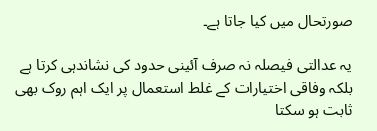صورتحال میں کیا جاتا ہے۔

یہ عدالتی فیصلہ نہ صرف آئینی حدود کی نشاندہی کرتا ہے بلکہ وفاقی اختیارات کے غلط استعمال پر ایک اہم روک بھی ثابت ہو سکتا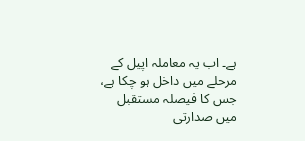ہے۔ اب یہ معاملہ اپیل کے مرحلے میں داخل ہو چکا ہے، جس کا فیصلہ مستقبل میں صدارتی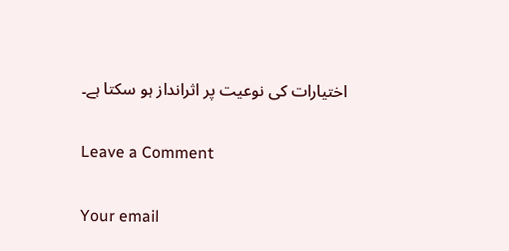اختیارات کی نوعیت پر اثرانداز ہو سکتا ہے۔

Leave a Comment

Your email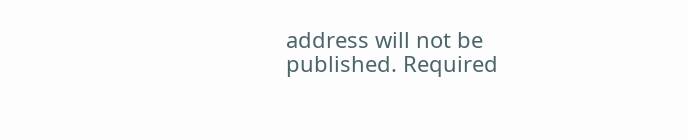address will not be published. Required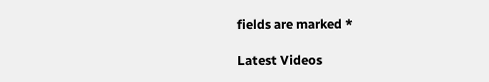fields are marked *

Latest Videos